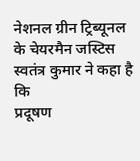नेशनल ग्रीन ट्रिब्यूनल के चेयरमैन जस्टिस स्वतंत्र कुमार ने कहा है कि
प्रदूषण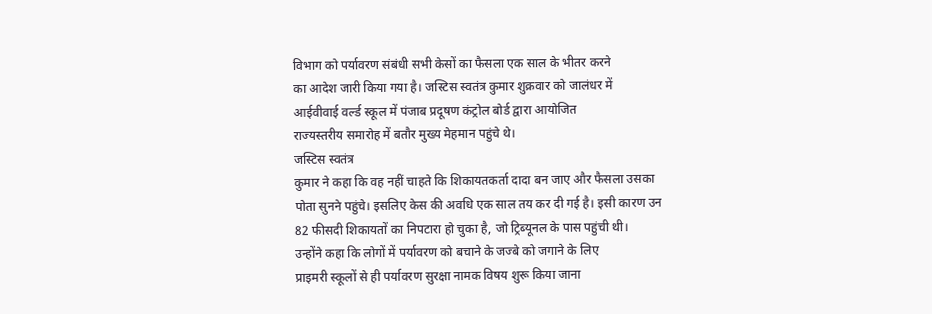विभाग को पर्यावरण संबंधी सभी केसों का फैसला एक साल के भीतर करने
का आदेश जारी किया गया है। जस्टिस स्वतंत्र कुमार शुक्रवार को जालंधर में
आईवीवाई वर्ल्ड स्कूल में पंजाब प्रदूषण कंट्रोल बोर्ड द्वारा आयोजित
राज्यस्तरीय समारोह में बतौर मुख्य मेहमान पहुंचे थे।
जस्टिस स्वतंत्र
कुमार ने कहा कि वह नहीं चाहते कि शिकायतकर्ता दादा बन जाए और फैसला उसका
पोता सुनने पहुंचे। इसलिए केस की अवधि एक साल तय कर दी गई है। इसी कारण उन
82 फीसदी शिकायतों का निपटारा हो चुका है, जो ट्रिब्यूनल के पास पहुंची थी।
उन्होंने कहा कि लोगों में पर्यावरण को बचाने के जज्बे को जगाने के लिए
प्राइमरी स्कूलों से ही पर्यावरण सुरक्षा नामक विषय शुरू किया जाना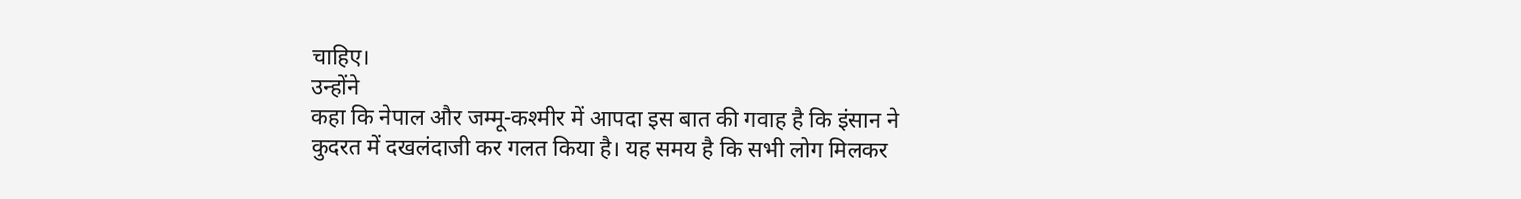चाहिए।
उन्होंने
कहा कि नेपाल और जम्मू-कश्मीर में आपदा इस बात की गवाह है कि इंसान ने
कुदरत में दखलंदाजी कर गलत किया है। यह समय है कि सभी लोग मिलकर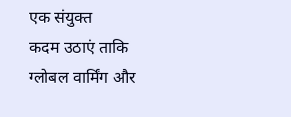एक संयुक्त
कदम उठाएं ताकि ग्लोबल वार्मिंग और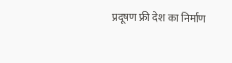प्रदूषण फ्री देश का निर्माण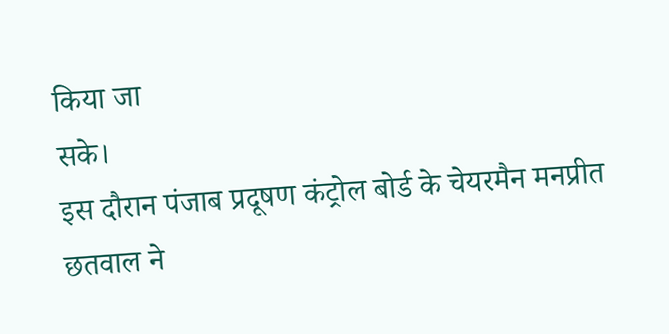किया जा
सके।
इस दौरान पंजाब प्रदूषण कंट्रोल बोर्ड के चेयरमैन मनप्रीत छतवाल ने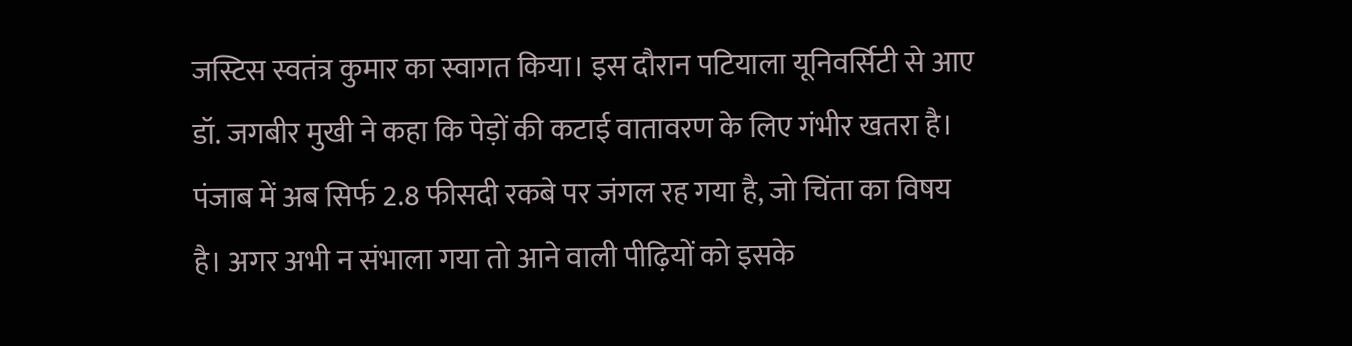जस्टिस स्वतंत्र कुमार का स्वागत किया। इस दौरान पटियाला यूनिवर्सिटी से आए
डॉ. जगबीर मुखी ने कहा कि पेड़ों की कटाई वातावरण के लिए गंभीर खतरा है।
पंजाब में अब सिर्फ 2.8 फीसदी रकबे पर जंगल रह गया है, जो चिंता का विषय
है। अगर अभी न संभाला गया तो आने वाली पीढ़ियों को इसके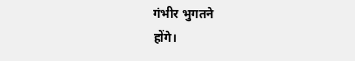गंभीर भुगतने
होंगे।